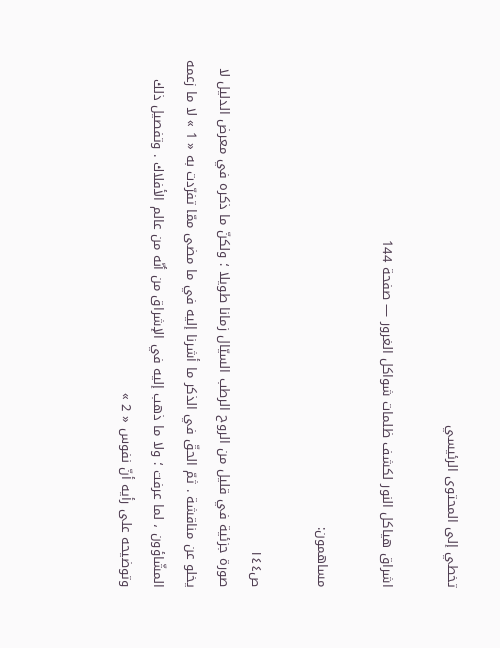تخطي إلى المحتوى الرئيسي

اشراق هياكل النور لكشف ظلمات شواكل الغرور — صفحة 144

مساهمون:

ص١٤٤
صورة جزئية في قليل من الروح الرطب السيّال زمانا طويلا ؛ ولكنّ ما ذكره في معرض الدليل لا يخلو عن مناقشة . ثمّ الحقّ في الذكر ما أشرنا إليه في ما مضى ممّا تفرّدت به « 1 » لا ما زعمه المشّاؤون ، لما عرفت ؛ ولا ما ذهب إليه في الإشراق من أنّه من عالم الأفلاك . وتفصيل ذلك وتوضيحه على رأيه أنّ نفوس « 2 »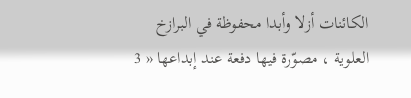الكائنات أزلا وأبدا محفوظة في البرازخ العلوية ، مصوّرة فيها دفعة عند إبداعها « 3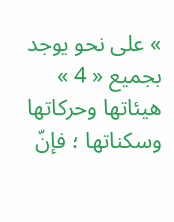» على نحو يوجد بجميع « 4 » هيئاتها وحركاتها وسكناتها ؛ فإنّ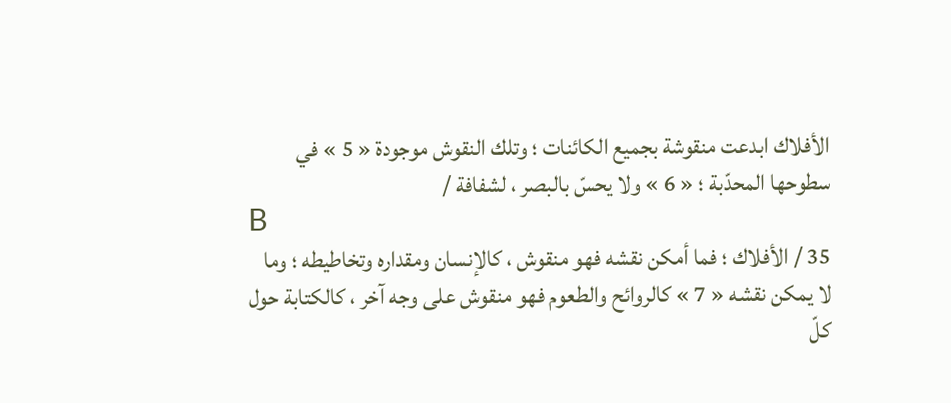الأفلاك ابدعت منقوشة بجميع الكائنات ؛ وتلك النقوش موجودة « 5 » في سطوحها المحدّبة ؛ « 6 » ولا يحسّ بالبصر ، لشفافة /
B
35 / الأفلاك ؛ فما أمكن نقشه فهو منقوش ، كالإنسان ومقداره وتخاطيطه ؛ وما لا يمكن نقشه « 7 » كالروائح والطعوم فهو منقوش على وجه آخر ، كالكتابة حول كلّ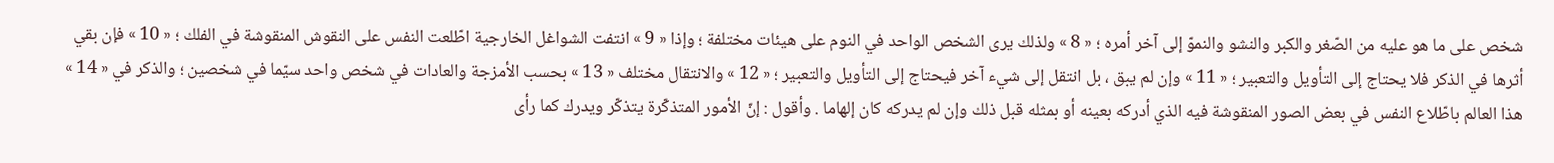شخص على ما هو عليه من الصّغر والكبر والنشو والنموّ إلى آخر أمره ؛ « 8 » ولذلك يرى الشخص الواحد في النوم على هيئات مختلفة ؛ وإذا « 9 » انتفت الشواغل الخارجية اطّلعت النفس على النقوش المنقوشة في الفلك ؛ « 10 » فإن بقي أثرها في الذكر فلا يحتاج إلى التأويل والتعبير ؛ « 11 » وإن لم يبق ، بل انتقل إلى شيء آخر فيحتاج إلى التأويل والتعبير ؛ « 12 » والانتقال مختلف « 13 » بحسب الأمزجة والعادات في شخص واحد سيّما في شخصين ؛ والذكر في « 14 » هذا العالم باطّلاع النفس في بعض الصور المنقوشة فيه الذي أدركه بعينه أو بمثله قبل ذلك وإن لم يدركه كان إلهاما . وأقول : إنّ الأمور المتذكّرة يتذكّر ويدرك كما رأى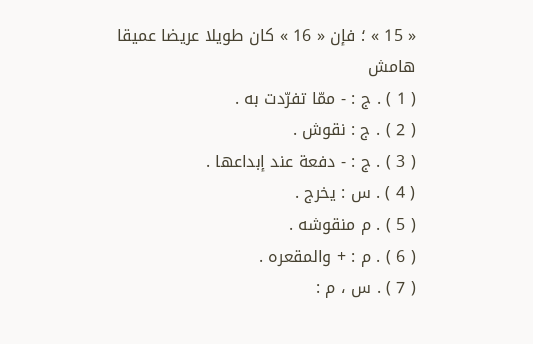« 15 » ؛ فإن « 16 » كان طويلا عريضا عميقا
هامش
( 1 ) . ج : - ممّا تفرّدت به .
( 2 ) . ج : نقوش .
( 3 ) . ج : - دفعة عند إبداعها .
( 4 ) . س : يخرج .
( 5 ) . م منقوشه .
( 6 ) . م : + والمقعره .
( 7 ) . س ، م :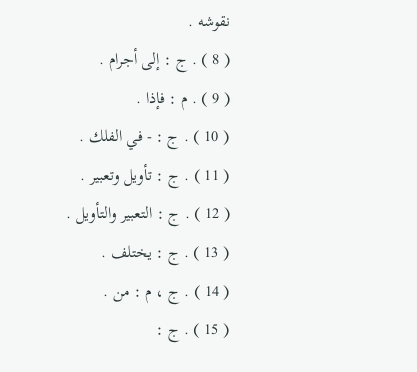نقوشه .
( 8 ) . ج : إلى أجرام .
( 9 ) . م : فإذا .
( 10 ) . ج : - في الفلك .
( 11 ) . ج : تأويل وتعبير .
( 12 ) . ج : التعبير والتأويل .
( 13 ) . ج : يختلف .
( 14 ) . ج ، م : من .
( 15 ) . ج :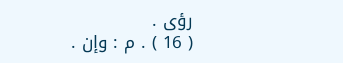رؤى .
( 16 ) . م : وإن .